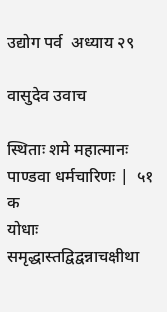उद्योग पर्व  अध्याय २९

वासुदेव उवाच

स्थिताः शमे महात्मानः पाण्डवा धर्मचारिणः |  ५१   क
योधाः समृद्धास्तद्विद्वन्नाचक्षीथा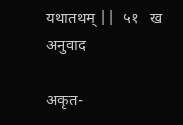यथातथम् ||  ५१   ख
अनुवाद

अकृत-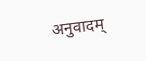अनुवादम्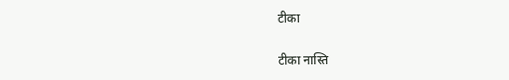टीका

टीका नास्ति